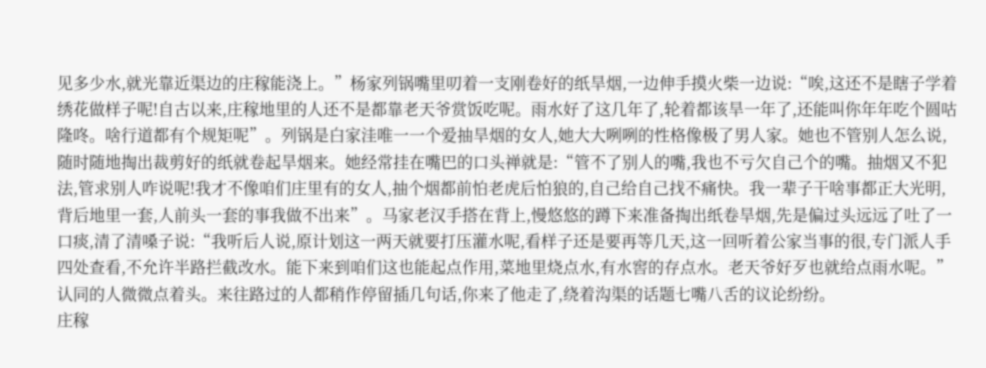见多少水,就光靠近渠边的庄稼能浇上。”杨家列锅嘴里叨着一支刚卷好的纸旱烟,一边伸手摸火柴一边说:“唉,这还不是瞎子学着绣花做样子呢!自古以来,庄稼地里的人还不是都靠老天爷赏饭吃呢。雨水好了这几年了,轮着都该旱一年了,还能叫你年年吃个圆咕隆咚。啥行道都有个规矩呢”。列锅是白家洼唯一一个爱抽旱烟的女人,她大大咧咧的性格像极了男人家。她也不管别人怎么说,随时随地掏出裁剪好的纸就卷起旱烟来。她经常挂在嘴巴的口头禅就是:“管不了别人的嘴,我也不亏欠自己个的嘴。抽烟又不犯法,管求别人咋说呢!我才不像咱们庄里有的女人,抽个烟都前怕老虎后怕狼的,自己给自己找不痛快。我一辈子干啥事都正大光明,背后地里一套,人前头一套的事我做不出来”。马家老汉手搭在背上,慢悠悠的蹲下来准备掏出纸卷旱烟,先是偏过头远远了吐了一口痰,清了清嗓子说:“我听后人说,原计划这一两天就要打压灌水呢,看样子还是要再等几天,这一回听着公家当事的很,专门派人手四处查看,不允许半路拦截改水。能下来到咱们这也能起点作用,菜地里烧点水,有水窖的存点水。老天爷好歹也就给点雨水呢。”认同的人微微点着头。来往路过的人都稍作停留插几句话,你来了他走了,绕着沟渠的话题七嘴八舌的议论纷纷。
庄稼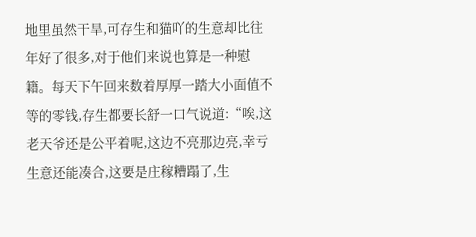地里虽然干旱,可存生和猫吖的生意却比往年好了很多,对于他们来说也算是一种慰籍。每天下午回来数着厚厚一踏大小面值不等的零钱,存生都要长舒一口气说道:“唉,这老天爷还是公平着呢,这边不亮那边亮,幸亏生意还能凑合,这要是庄稼糟蹋了,生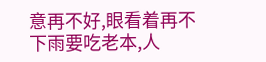意再不好,眼看着再不下雨要吃老本,人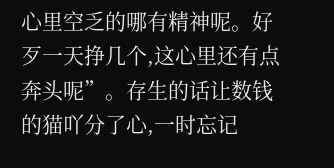心里空乏的哪有精神呢。好歹一天挣几个,这心里还有点奔头呢”。存生的话让数钱的猫吖分了心,一时忘记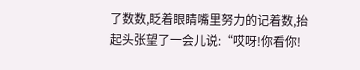了数数,眨着眼睛嘴里努力的记着数,抬起头张望了一会儿说:“哎呀!你看你!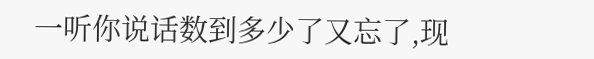一听你说话数到多少了又忘了,现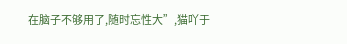在脑子不够用了,随时忘性大”,猫吖于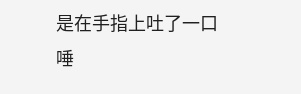是在手指上吐了一口唾